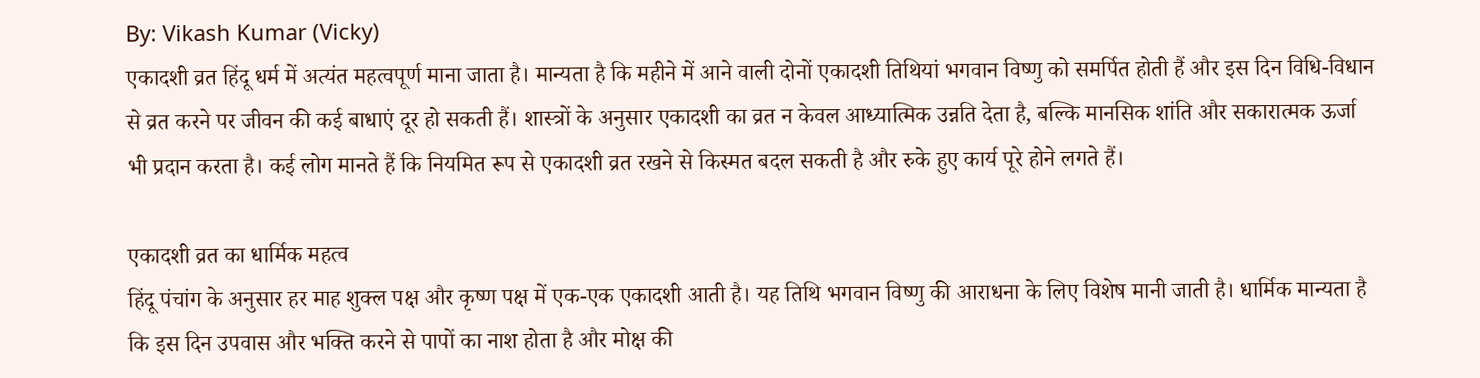By: Vikash Kumar (Vicky)
एकादशी व्रत हिंदू धर्म में अत्यंत महत्वपूर्ण माना जाता है। मान्यता है कि महीने में आने वाली दोनों एकादशी तिथियां भगवान विष्णु को समर्पित होती हैं और इस दिन विधि-विधान से व्रत करने पर जीवन की कई बाधाएं दूर हो सकती हैं। शास्त्रों के अनुसार एकादशी का व्रत न केवल आध्यात्मिक उन्नति देता है, बल्कि मानसिक शांति और सकारात्मक ऊर्जा भी प्रदान करता है। कई लोग मानते हैं कि नियमित रूप से एकादशी व्रत रखने से किस्मत बदल सकती है और रुके हुए कार्य पूरे होने लगते हैं।

एकादशी व्रत का धार्मिक महत्व
हिंदू पंचांग के अनुसार हर माह शुक्ल पक्ष और कृष्ण पक्ष में एक-एक एकादशी आती है। यह तिथि भगवान विष्णु की आराधना के लिए विशेष मानी जाती है। धार्मिक मान्यता है कि इस दिन उपवास और भक्ति करने से पापों का नाश होता है और मोक्ष की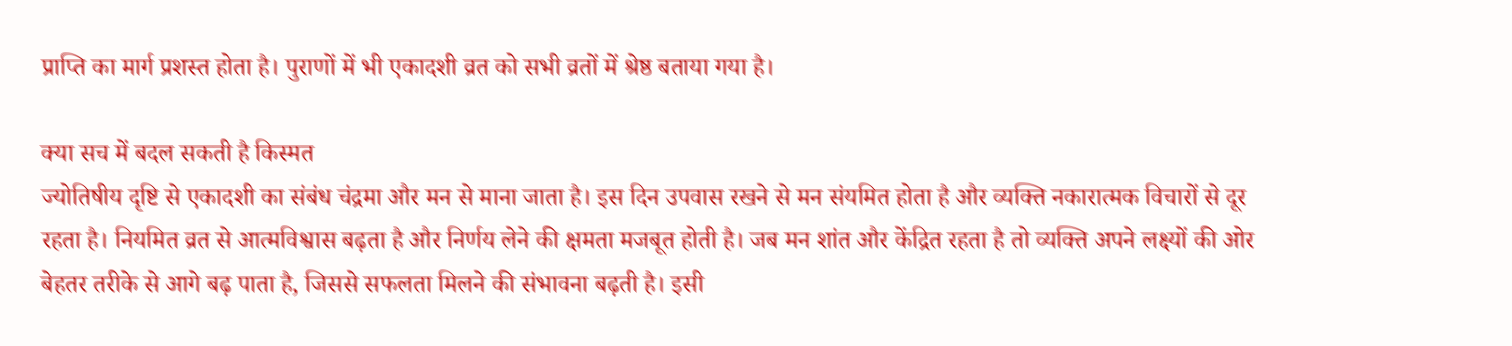प्राप्ति का मार्ग प्रशस्त होता है। पुराणों में भी एकादशी व्रत को सभी व्रतों में श्रेष्ठ बताया गया है।

क्या सच में बदल सकती है किस्मत
ज्योतिषीय दृष्टि से एकादशी का संबंध चंद्रमा और मन से माना जाता है। इस दिन उपवास रखने से मन संयमित होता है और व्यक्ति नकारात्मक विचारों से दूर रहता है। नियमित व्रत से आत्मविश्वास बढ़ता है और निर्णय लेने की क्षमता मजबूत होती है। जब मन शांत और केंद्रित रहता है तो व्यक्ति अपने लक्ष्यों की ओर बेहतर तरीके से आगे बढ़ पाता है, जिससे सफलता मिलने की संभावना बढ़ती है। इसी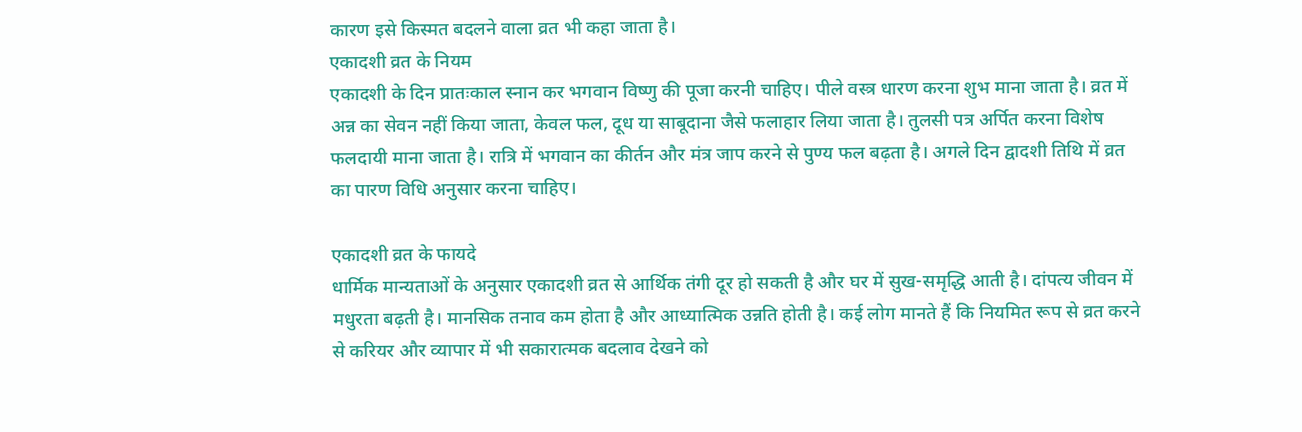कारण इसे किस्मत बदलने वाला व्रत भी कहा जाता है।
एकादशी व्रत के नियम
एकादशी के दिन प्रातःकाल स्नान कर भगवान विष्णु की पूजा करनी चाहिए। पीले वस्त्र धारण करना शुभ माना जाता है। व्रत में अन्न का सेवन नहीं किया जाता, केवल फल, दूध या साबूदाना जैसे फलाहार लिया जाता है। तुलसी पत्र अर्पित करना विशेष फलदायी माना जाता है। रात्रि में भगवान का कीर्तन और मंत्र जाप करने से पुण्य फल बढ़ता है। अगले दिन द्वादशी तिथि में व्रत का पारण विधि अनुसार करना चाहिए।

एकादशी व्रत के फायदे
धार्मिक मान्यताओं के अनुसार एकादशी व्रत से आर्थिक तंगी दूर हो सकती है और घर में सुख-समृद्धि आती है। दांपत्य जीवन में मधुरता बढ़ती है। मानसिक तनाव कम होता है और आध्यात्मिक उन्नति होती है। कई लोग मानते हैं कि नियमित रूप से व्रत करने से करियर और व्यापार में भी सकारात्मक बदलाव देखने को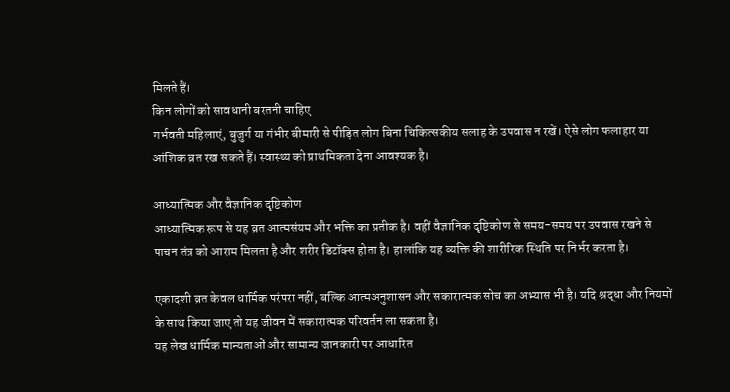मिलते हैं।
किन लोगों को सावधानी बरतनी चाहिए
गर्भवती महिलाएं, बुजुर्ग या गंभीर बीमारी से पीड़ित लोग बिना चिकित्सकीय सलाह के उपवास न रखें। ऐसे लोग फलाहार या आंशिक व्रत रख सकते हैं। स्वास्थ्य को प्राथमिकता देना आवश्यक है।

आध्यात्मिक और वैज्ञानिक दृष्टिकोण
आध्यात्मिक रूप से यह व्रत आत्मसंयम और भक्ति का प्रतीक है। वहीं वैज्ञानिक दृष्टिकोण से समय-समय पर उपवास रखने से पाचन तंत्र को आराम मिलता है और शरीर डिटॉक्स होता है। हालांकि यह व्यक्ति की शारीरिक स्थिति पर निर्भर करता है।

एकादशी व्रत केवल धार्मिक परंपरा नहीं, बल्कि आत्मअनुशासन और सकारात्मक सोच का अभ्यास भी है। यदि श्रद्धा और नियमों के साथ किया जाए तो यह जीवन में सकारात्मक परिवर्तन ला सकता है।
यह लेख धार्मिक मान्यताओं और सामान्य जानकारी पर आधारित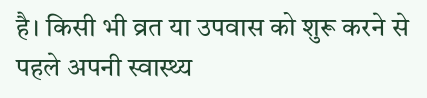है। किसी भी व्रत या उपवास को शुरू करने से पहले अपनी स्वास्थ्य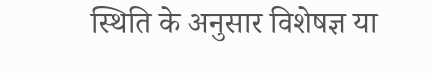स्थिति के अनुसार विशेषज्ञ या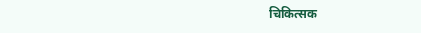चिकित्सक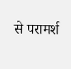से परामर्श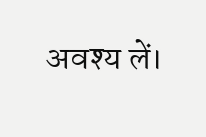अवश्य लें।